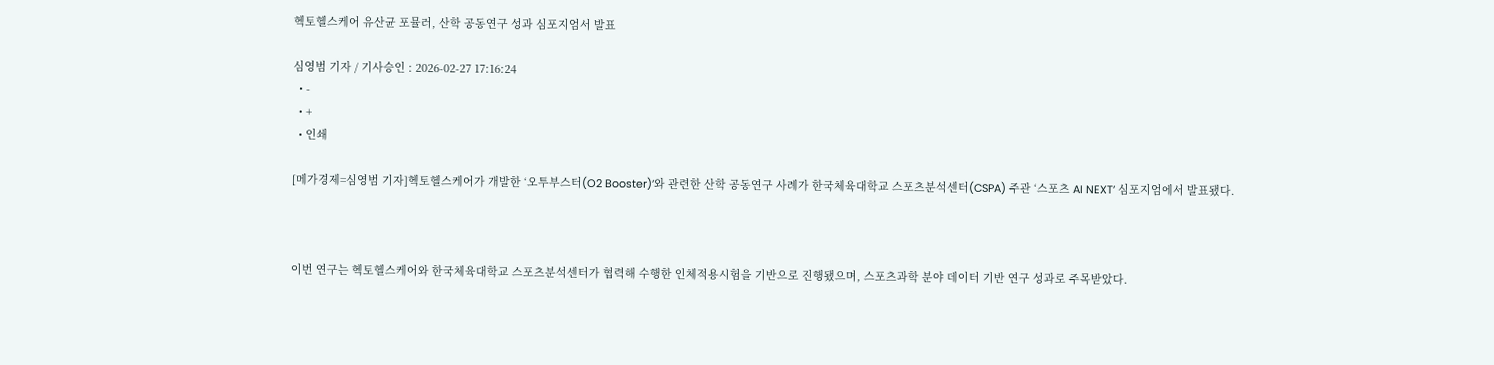헥토헬스케어 유산균 포뮬러, 산학 공동연구 성과 심포지엄서 발표

심영범 기자 / 기사승인 : 2026-02-27 17:16:24
  • -
  • +
  • 인쇄

[메가경제=심영범 기자]헥토헬스케어가 개발한 ‘오투부스터(O2 Booster)’와 관련한 산학 공동연구 사례가 한국체육대학교 스포츠분석센터(CSPA) 주관 ‘스포츠 AI NEXT’ 심포지엄에서 발표됐다.



이번 연구는 헥토헬스케어와 한국체육대학교 스포츠분석센터가 협력해 수행한 인체적용시험을 기반으로 진행됐으며, 스포츠과학 분야 데이터 기반 연구 성과로 주목받았다.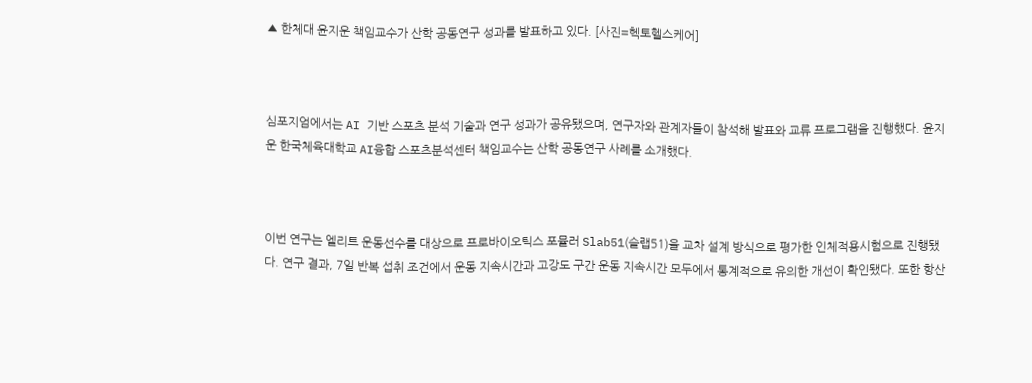▲ 한체대 윤지운 책임교수가 산학 공동연구 성과를 발표하고 있다. [사진=헥토헬스케어]



심포지엄에서는 AI 기반 스포츠 분석 기술과 연구 성과가 공유됐으며, 연구자와 관계자들이 참석해 발표와 교류 프로그램을 진행했다. 윤지운 한국체육대학교 AI융합 스포츠분석센터 책임교수는 산학 공동연구 사례를 소개했다.



이번 연구는 엘리트 운동선수를 대상으로 프로바이오틱스 포뮬러 Slab51(슬랩51)을 교차 설계 방식으로 평가한 인체적용시험으로 진행됐다. 연구 결과, 7일 반복 섭취 조건에서 운동 지속시간과 고강도 구간 운동 지속시간 모두에서 통계적으로 유의한 개선이 확인됐다. 또한 항산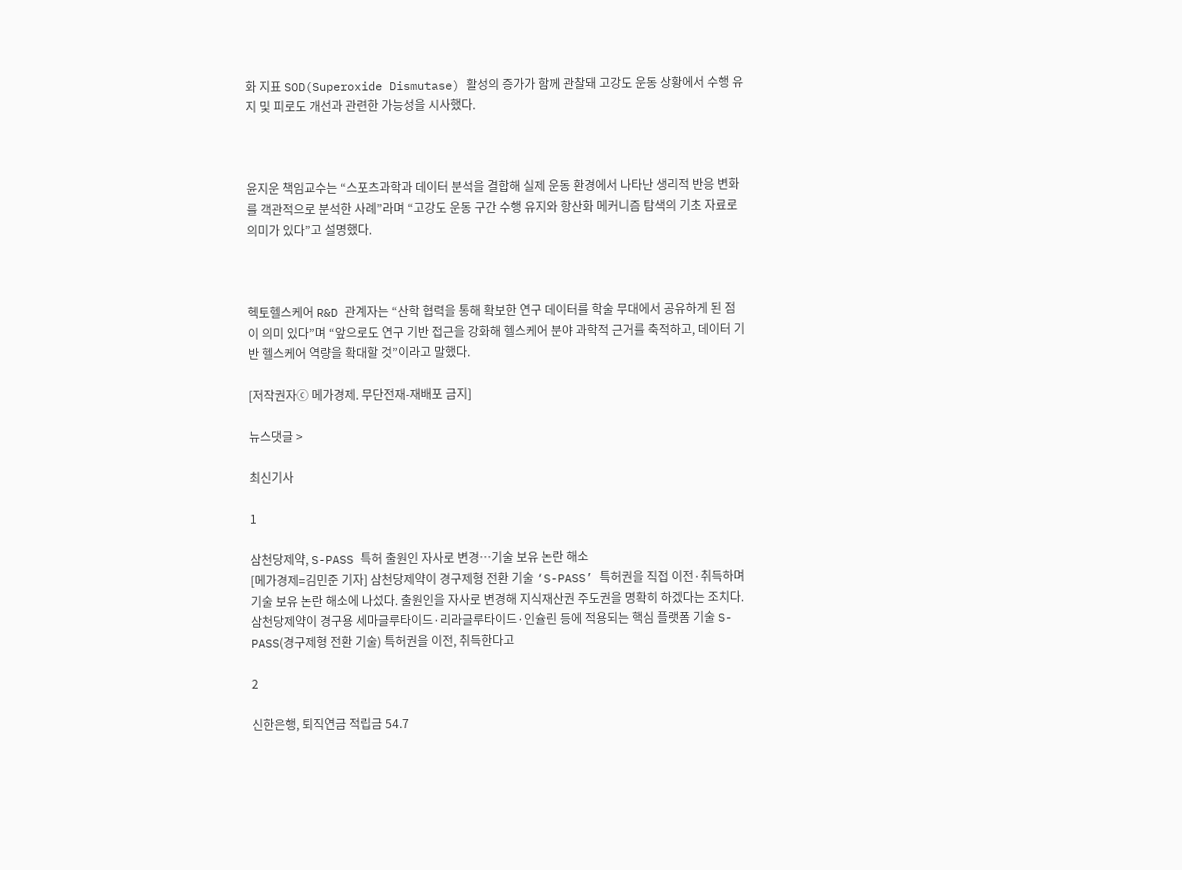화 지표 SOD(Superoxide Dismutase) 활성의 증가가 함께 관찰돼 고강도 운동 상황에서 수행 유지 및 피로도 개선과 관련한 가능성을 시사했다.



윤지운 책임교수는 “스포츠과학과 데이터 분석을 결합해 실제 운동 환경에서 나타난 생리적 반응 변화를 객관적으로 분석한 사례”라며 “고강도 운동 구간 수행 유지와 항산화 메커니즘 탐색의 기초 자료로 의미가 있다”고 설명했다.



헥토헬스케어 R&D 관계자는 “산학 협력을 통해 확보한 연구 데이터를 학술 무대에서 공유하게 된 점이 의미 있다”며 “앞으로도 연구 기반 접근을 강화해 헬스케어 분야 과학적 근거를 축적하고, 데이터 기반 헬스케어 역량을 확대할 것”이라고 말했다.

[저작권자ⓒ 메가경제. 무단전재-재배포 금지]

뉴스댓글 >

최신기사

1

삼천당제약, S-PASS 특허 출원인 자사로 변경…기술 보유 논란 해소
[메가경제=김민준 기자] 삼천당제약이 경구제형 전환 기술 ‘S-PASS’ 특허권을 직접 이전·취득하며 기술 보유 논란 해소에 나섰다. 출원인을 자사로 변경해 지식재산권 주도권을 명확히 하겠다는 조치다. 삼천당제약이 경구용 세마글루타이드·리라글루타이드·인슐린 등에 적용되는 핵심 플랫폼 기술 S-PASS(경구제형 전환 기술) 특허권을 이전, 취득한다고

2

신한은행, 퇴직연금 적립금 54.7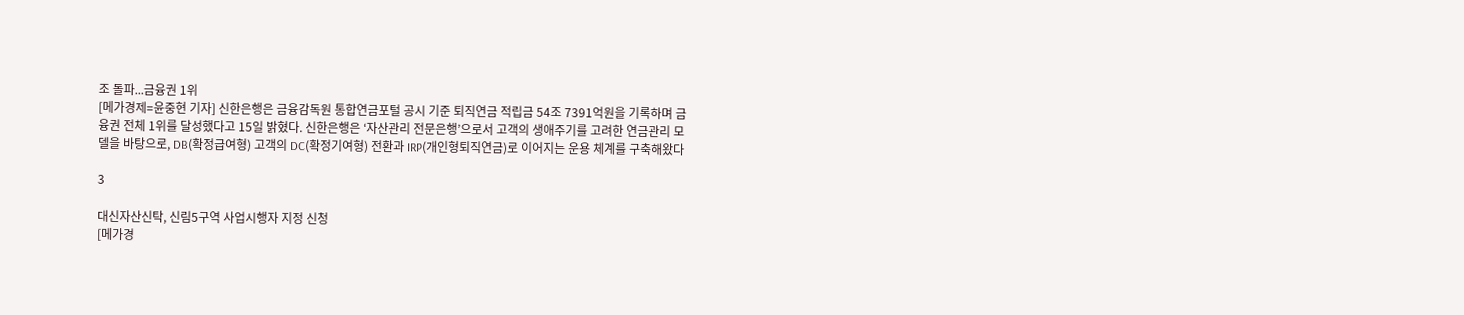조 돌파...금융권 1위
[메가경제=윤중현 기자] 신한은행은 금융감독원 통합연금포털 공시 기준 퇴직연금 적립금 54조 7391억원을 기록하며 금융권 전체 1위를 달성했다고 15일 밝혔다. 신한은행은 ‘자산관리 전문은행’으로서 고객의 생애주기를 고려한 연금관리 모델을 바탕으로, DB(확정급여형) 고객의 DC(확정기여형) 전환과 IRP(개인형퇴직연금)로 이어지는 운용 체계를 구축해왔다

3

대신자산신탁, 신림5구역 사업시행자 지정 신청
[메가경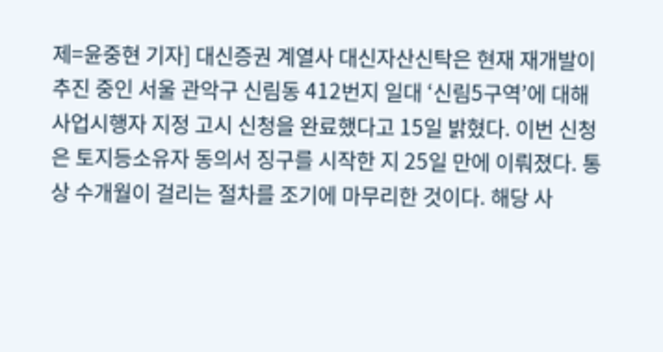제=윤중현 기자] 대신증권 계열사 대신자산신탁은 현재 재개발이 추진 중인 서울 관악구 신림동 412번지 일대 ‘신림5구역’에 대해 사업시행자 지정 고시 신청을 완료했다고 15일 밝혔다. 이번 신청은 토지등소유자 동의서 징구를 시작한 지 25일 만에 이뤄졌다. 통상 수개월이 걸리는 절차를 조기에 마무리한 것이다. 해당 사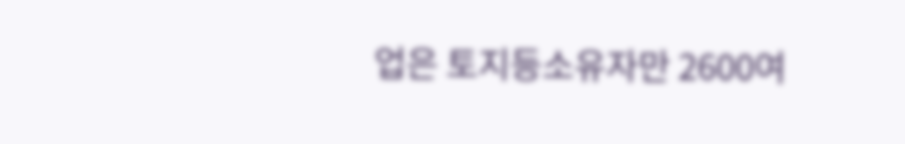업은 토지등소유자만 2600여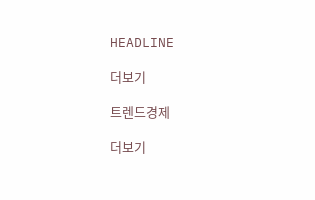HEADLINE

더보기

트렌드경제

더보기